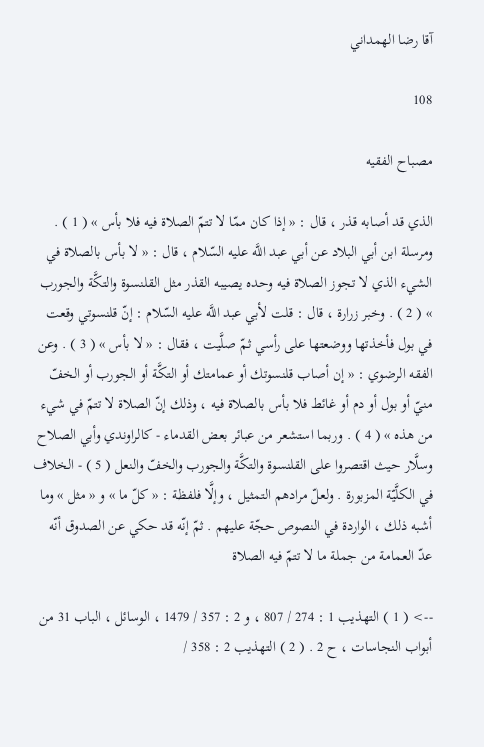آقا رضا الهمداني

108

مصباح الفقيه

الذي قد أصابه قذر ، قال : « إذا كان ممّا لا تتمّ الصلاة فيه فلا بأس » ( 1 ) . ومرسلة ابن أبي البلاد عن أبي عبد اللَّه عليه السّلام ، قال : « لا بأس بالصلاة في الشيء الذي لا تجوز الصلاة فيه وحده يصيبه القذر مثل القلنسوة والتكَّة والجورب » ( 2 ) . وخبر زرارة ، قال : قلت لأبي عبد اللَّه عليه السّلام : إنّ قلنسوتي وقعت في بول فأخذتها ووضعتها على رأسي ثمّ صلَّيت ، فقال : « لا بأس » ( 3 ) . وعن الفقه الرضوي : « إن أصاب قلنسوتك أو عمامتك أو التكَّة أو الجورب أو الخفّ منيّ أو بول أو دم أو غائط فلا بأس بالصلاة فيه ، وذلك إنّ الصلاة لا تتمّ في شيء من هذه » ( 4 ) . وربما استشعر من عبائر بعض القدماء - كالراوندي وأبي الصلاح وسلَّار حيث اقتصروا على القلنسوة والتكَّة والجورب والخفّ والنعل ( 5 ) - الخلاف في الكلَّيّة المزبورة . ولعلّ مرادهم التمثيل ، وإلَّا فلفظة : « كلّ ما » و « مثل » وما أشبه ذلك ، الواردة في النصوص حجّة عليهم . ثمّ إنّه قد حكي عن الصدوق أنّه عدّ العمامة من جملة ما لا تتمّ فيه الصلاة

--> ( 1 ) التهذيب 1 : 274 / 807 ، و 2 : 357 / 1479 ، الوسائل ، الباب 31 من أبواب النجاسات ، ح 2 . ( 2 ) التهذيب 2 : 358 /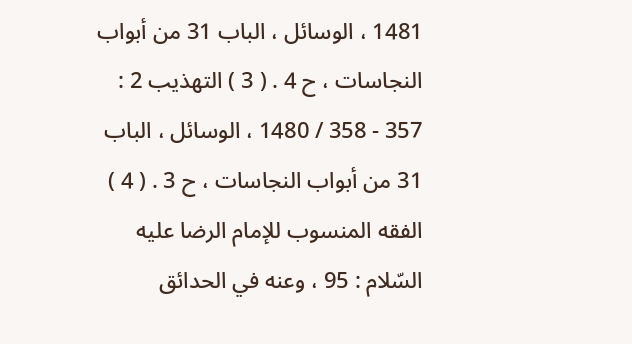1481 ، الوسائل ، الباب 31 من أبواب النجاسات ، ح 4 . ( 3 ) التهذيب 2 : 357 - 358 / 1480 ، الوسائل ، الباب 31 من أبواب النجاسات ، ح 3 . ( 4 ) الفقه المنسوب للإمام الرضا عليه السّلام : 95 ، وعنه في الحدائق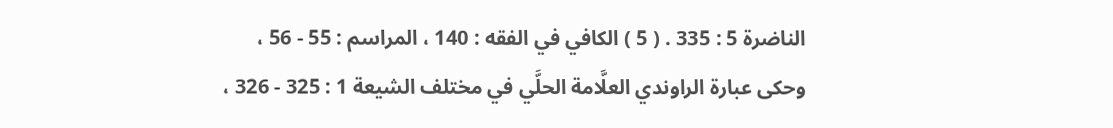الناضرة 5 : 335 . ( 5 ) الكافي في الفقه : 140 ، المراسم : 55 - 56 ، وحكى عبارة الراوندي العلَّامة الحلَّي في مختلف الشيعة 1 : 325 - 326 ،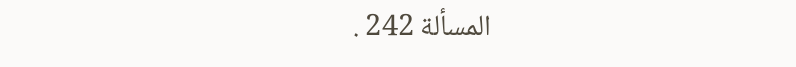المسألة 242 .